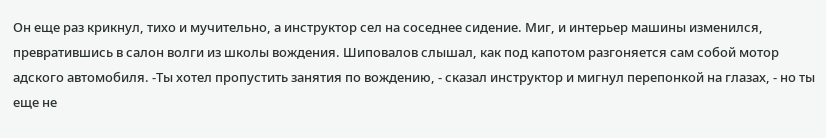Он еще раз крикнул, тихо и мучительно, а инструктор сел на соседнее сидение. Миг, и интерьер машины изменился, превратившись в салон волги из школы вождения. Шиповалов слышал, как под капотом разгоняется сам собой мотор адского автомобиля. -Ты хотел пропустить занятия по вождению, - сказал инструктор и мигнул перепонкой на глазах, - но ты еще не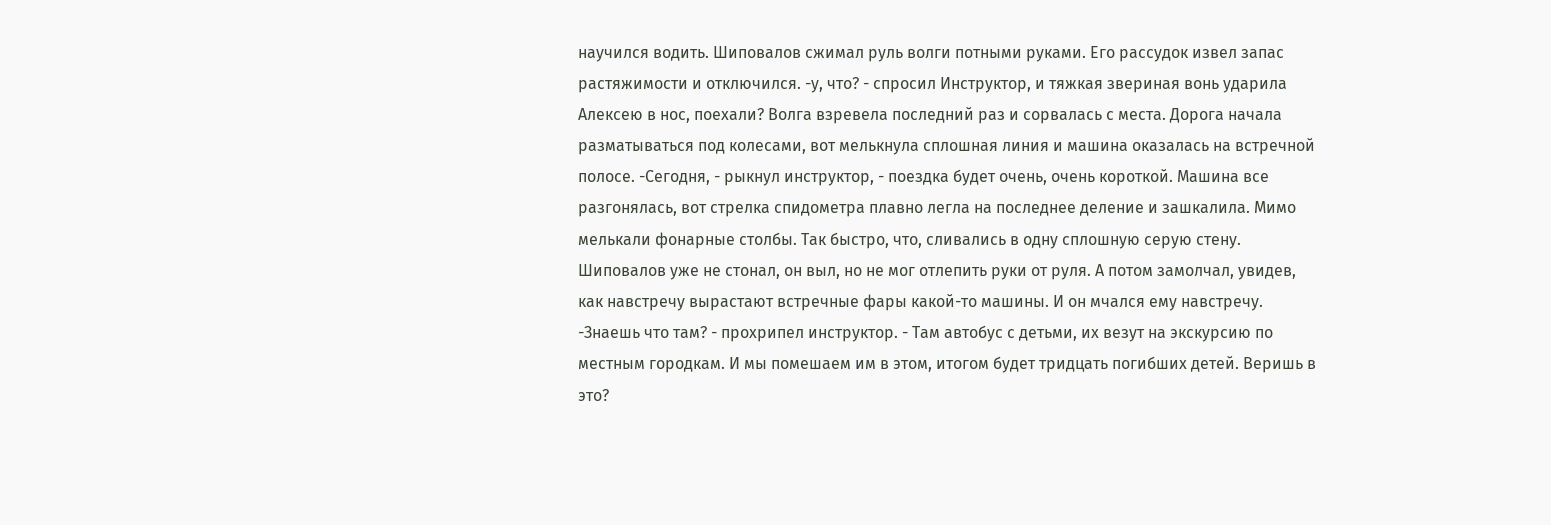научился водить. Шиповалов сжимал руль волги потными руками. Его рассудок извел запас растяжимости и отключился. -у, что? - спросил Инструктор, и тяжкая звериная вонь ударила Алексею в нос, поехали? Волга взревела последний раз и сорвалась с места. Дорога начала разматываться под колесами, вот мелькнула сплошная линия и машина оказалась на встречной полосе. -Сегодня, - рыкнул инструктор, - поездка будет очень, очень короткой. Машина все разгонялась, вот стрелка спидометра плавно легла на последнее деление и зашкалила. Мимо мелькали фонарные столбы. Так быстро, что, сливались в одну сплошную серую стену. Шиповалов уже не стонал, он выл, но не мог отлепить руки от руля. А потом замолчал, увидев, как навстречу вырастают встречные фары какой-то машины. И он мчался ему навстречу. -Знаешь что там? - прохрипел инструктор. - Там автобус с детьми, их везут на экскурсию по местным городкам. И мы помешаем им в этом, итогом будет тридцать погибших детей. Веришь в это?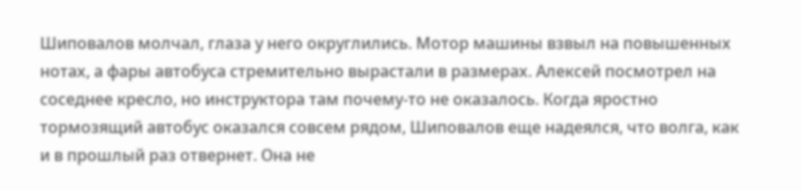Шиповалов молчал, глаза у него округлились. Мотор машины взвыл на повышенных нотах, а фары автобуса стремительно вырастали в размерах. Алексей посмотрел на соседнее кресло, но инструктора там почему-то не оказалось. Когда яростно тормозящий автобус оказался совсем рядом, Шиповалов еще надеялся, что волга, как и в прошлый раз отвернет. Она не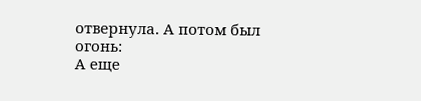отвернула. А потом был огонь:
А еще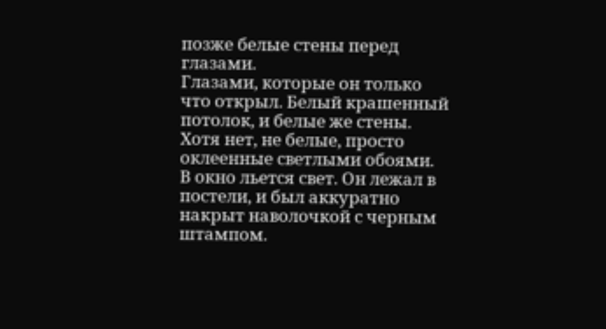позже белые стены перед глазами.
Глазами, которые он только что открыл. Белый крашенный потолок, и белые же стены. Хотя нет, не белые, просто оклеенные светлыми обоями. В окно льется свет. Он лежал в постели, и был аккуратно накрыт наволочкой с черным штампом.